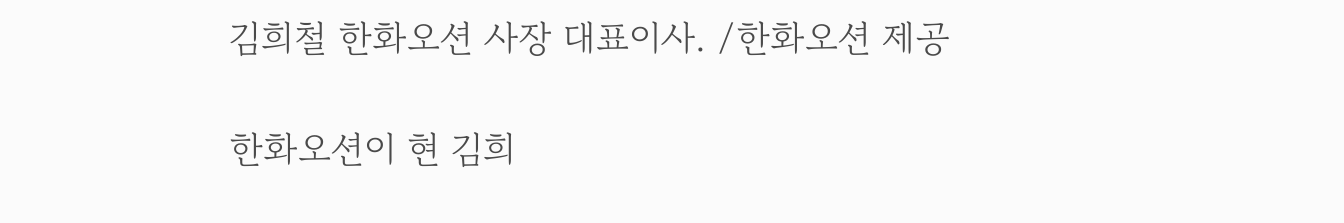김희철 한화오션 사장 대표이사. /한화오션 제공

한화오션이 현 김희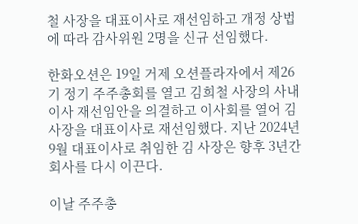철 사장을 대표이사로 재선임하고 개정 상법에 따라 감사위원 2명을 신규 선임했다.

한화오션은 19일 거제 오션플라자에서 제26기 정기 주주총회를 열고 김희철 사장의 사내이사 재선임안을 의결하고 이사회를 열어 김 사장을 대표이사로 재선임했다. 지난 2024년 9월 대표이사로 취임한 김 사장은 향후 3년간 회사를 다시 이끈다.

이날 주주총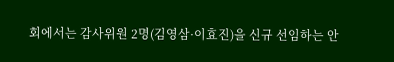회에서는 감사위원 2명(김영삼·이효진)을 신규 선임하는 안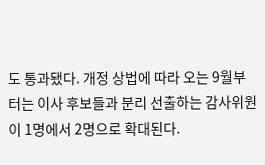도 통과됐다. 개정 상법에 따라 오는 9월부터는 이사 후보들과 분리 선출하는 감사위원이 1명에서 2명으로 확대된다.